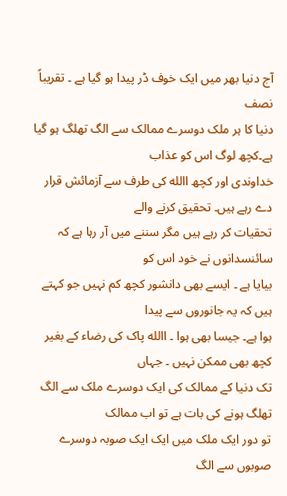آج دنیا بھر میں ایک خوف ڈر پیدا ہو گیا ہے ۔ تقریباً نصف
دنیا کا ہر ملک دوسرے ممالک سے الگ تھلگ ہو گیا ہے۔کچھ لوگ اس کو عذاب
خداوندی اور کچھ االله کی طرف سے آزمائش قرار دے رہے ہیں۔ تحقیق کرنے والے
تحقیات کر رہے ہیں مگر سننے میں آر رہا ہے کہ سائنسدانوں نے خود اس کو
بیایا ہے ۔ ایسے بھی دانشور کچھ کم نہیں جو کہتے ہیں کہ یہ جانوروں سے پیدا
ہوا ہے۔ جیسا بھی ہوا ۔ االله پاک کی رضاء کے بغیر کچھ بھی ممکن نہیں ۔ جہاں
تک دنیا کے ممالک کی ایک دوسرے ملک سے الگ تھلگ ہونے کی بات ہے تو اب ممالک
تو دور ایک ملک میں ایک ایک صوبہ دوسرے صوبوں سے الگ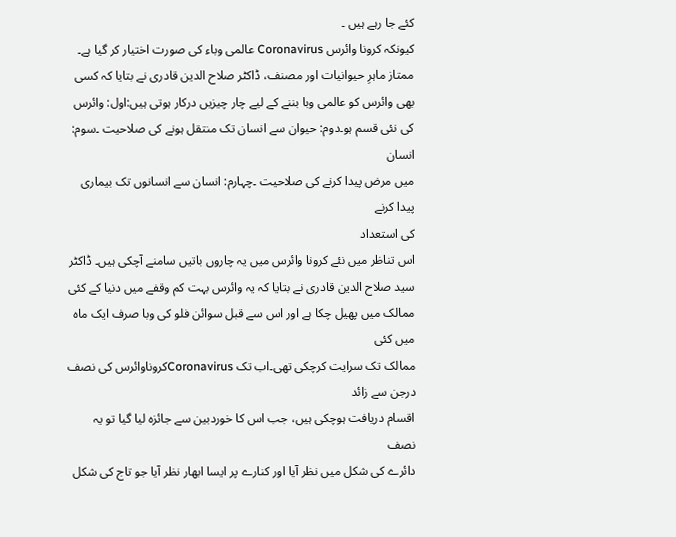کئے جا رہے ہیں ۔
کیونکہ کرونا وائرس Coronavirus عالمی وباء کی صورت اختیار کر گیا ہے۔
ممتاز ماہرِ حیوانیات اور مصنف، ڈاکٹر صلاح الدین قادری نے بتایا کہ کسی
بھی وائرس کو عالمی وبا بننے کے لیے چار چیزیں درکار ہوتی ہیں:اول: وائرس
کی نئی قسم ہو۔دوم: حیوان سے انسان تک منتقل ہونے کی صلاحیت ۔سوم: انسان
میں مرض پیدا کرنے کی صلاحیت ۔چہارم: انسان سے انسانوں تک بیماری پیدا کرنے
کی استعداد
اس تناظر میں نئے کرونا وائرس میں یہ چاروں باتیں سامنے آچکی ہیں۔ ڈاکٹر
سید صلاح الدین قادری نے بتایا کہ یہ وائرس بہت کم وقفے میں دنیا کے کئی
ممالک میں پھیل چکا ہے اور اس سے قبل سوائن فلو کی وبا صرف ایک ماہ میں کئی
ممالک تک سرایت کرچکی تھی۔اب تک Coronavirusکروناوائرس کی نصف درجن سے زائد
اقسام دریافت ہوچکی ہیں، جب اس کا خوردبین سے جائزہ لیا گیا تو یہ نصف
دائرے کی شکل میں نظر آیا اور کنارے پر ایسا ابھار نظر آیا جو تاج کی شکل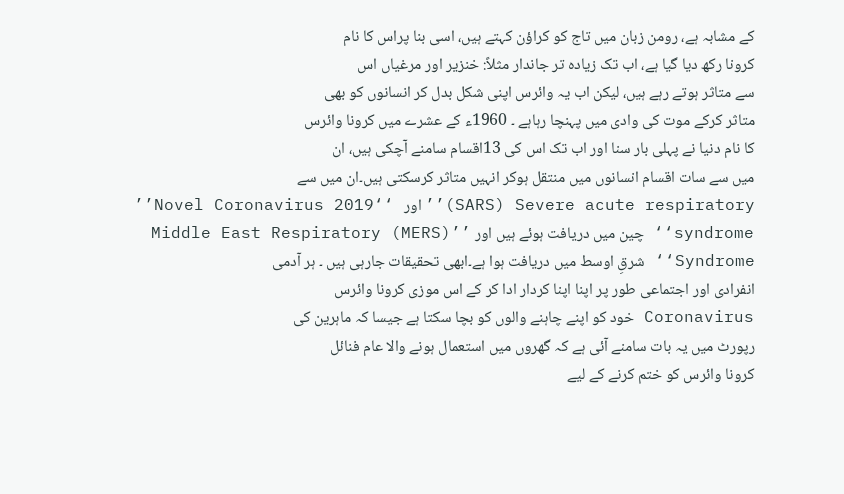کے مشابہ ہے، رومن زبان میں تاج کو کراؤن کہتے ہیں، اسی بنا پراس کا نام
کرونا رکھ دیا گیا ہے، اب تک زیادہ تر جاندار مثلاً: خنزیر اور مرغیاں اس
سے متاثر ہوتے رہے ہیں، لیکن اب یہ وائرس اپنی شکل بدل کر انسانوں کو بھی
متاثر کرکے موت کی وادی میں پہنچا رہاہے ۔ 1960ء کے عشرے میں کرونا وائرس
کا نام دنیا نے پہلی بار سنا اور اب تک اس کی 13اقسام سامنے آچکی ہیں، ان
میں سے سات اقسام انسانوں میں منتقل ہوکر انہیں متاثر کرسکتی ہیں۔ان میں سے
’’Novel Coronavirus 2019‘‘ اور ’’(SARS) Severe acute respiratory
syndrome‘‘ چین میں دریافت ہوئے ہیں اور ’’(MERS) Middle East Respiratory
Syndrome‘‘ شرقِ اوسط میں دریافت ہوا ہے۔ابھی تحقیقات جارہی ہیں ۔ ہر آدمی
انفرادی اور اجتماعی طور پر اپنا اپنا کردار ادا کر کے اس موزی کرونا وائرس
Coronavirus خود کو اپنے چاہنے والوں کو بچا سکتا ہے جیسا کہ ماہرین کی
رپورٹ میں یہ بات سامنے آئی ہے کہ گھروں میں استعمال ہونے والا عام فنائل
کرونا وائرس کو ختم کرنے کے لیے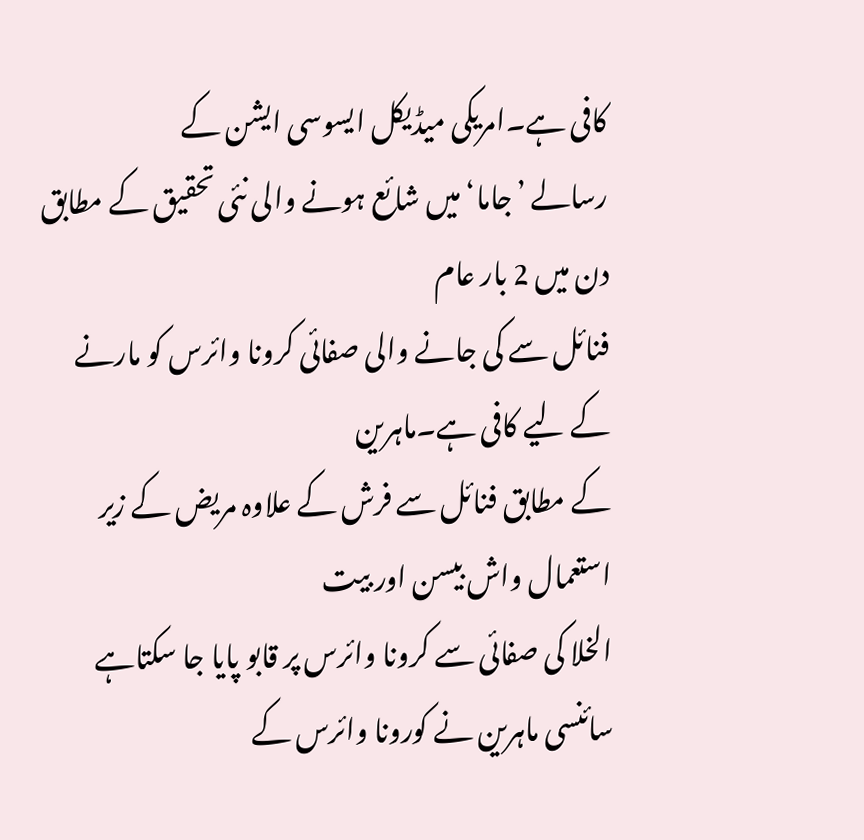کافی ہے۔امریکی میڈیکل ایسوسی ایشن کے
رسالے ’جاما‘ میں شائع ہونے والی نئی تحقیق کے مطابق دن میں 2 بار عام
فنائل سے کی جانے والی صفائی کرونا وائرس کو مارنے کے لیے کافی ہے۔ماہرین
کے مطابق فنائل سے فرش کے علاوہ مریض کے زیر استعمال واش بیسن اور بیت
الخلا کی صفائی سے کرونا وائرس پر قابو پایا جا سکتاہے
سائنسی ماہرین نے کورونا وائرس کے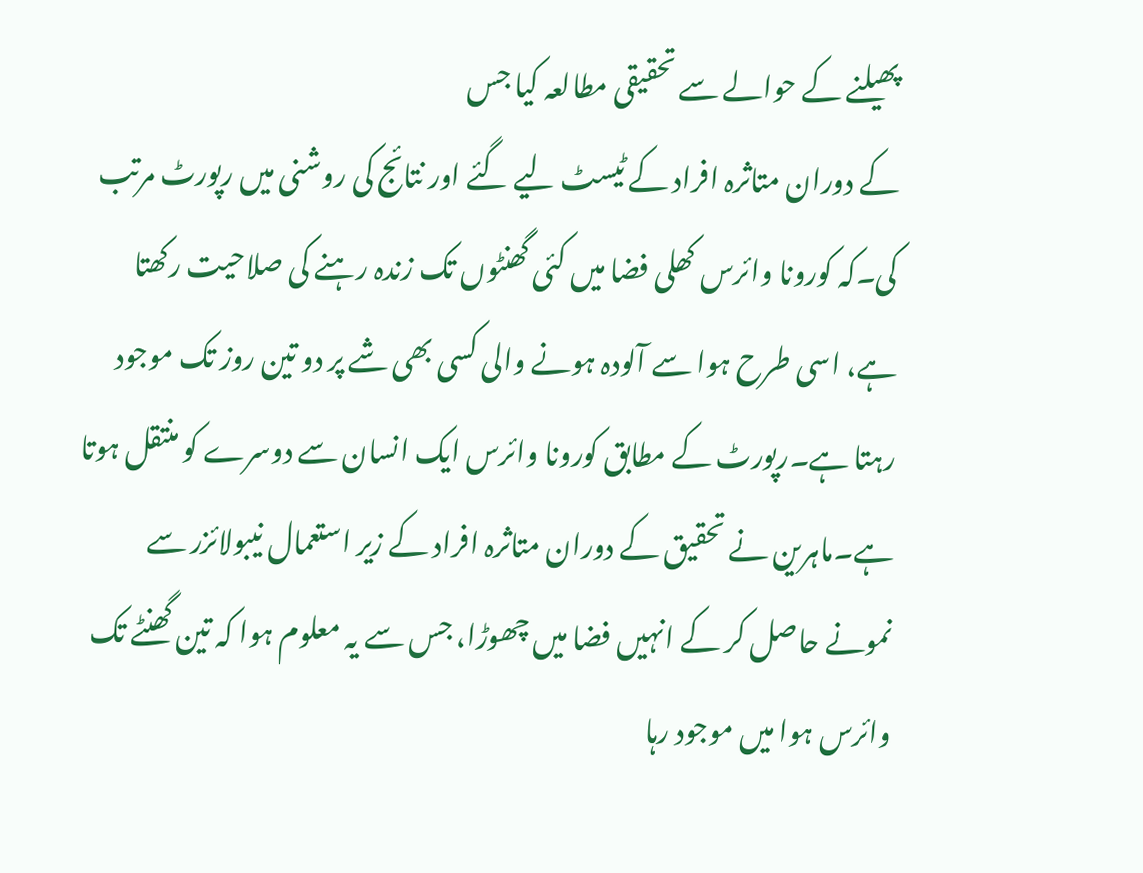پھیلنے کے حوالے سے تحقیقی مطالعہ کیا جس
کے دوران متاثرہ افراد کے ٹیسٹ لیے گئے اور نتائج کی روشنی میں رپورٹ مرتب
کی۔کہ کورونا وائرس کھلی فضا میں کئی گھنٹوں تک زندہ رہنے کی صلاحیت رکھتا
ہے، اسی طرح ہوا سے آلودہ ہونے والی کسی بھی شے پر دو تین روز تک موجود
رہتا ہے۔رپورٹ کے مطابق کورونا وائرس ایک انسان سے دوسرے کو منتقل ہوتا
ہے۔ماہرین نے تحقیق کے دوران متاثرہ افراد کے زیر استعمال نیبولائزر سے
نمونے حاصل کر کے انہیں فضا میں چھوڑا، جس سے یہ معلوم ہوا کہ تین گھنٹے تک
وائرس ہوا میں موجود رہا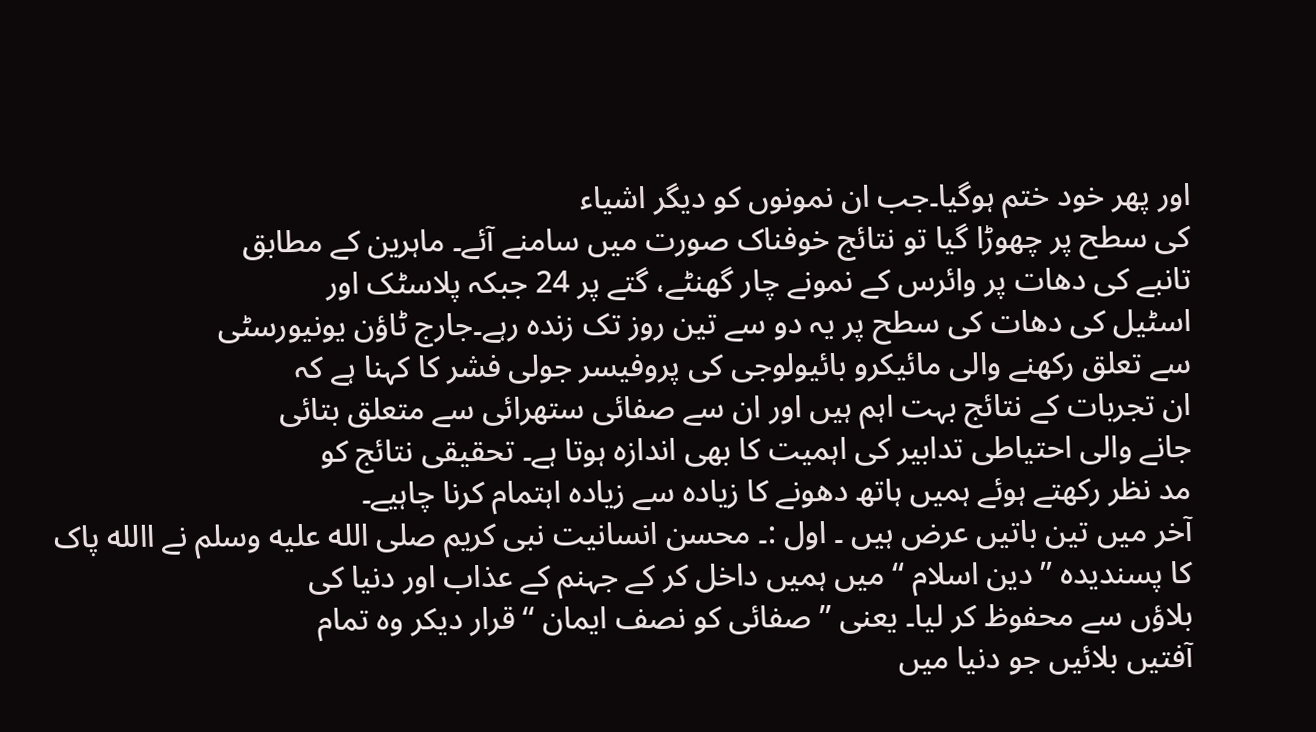اور پھر خود ختم ہوگیا۔جب ان نمونوں کو دیگر اشیاء
کی سطح پر چھوڑا گیا تو نتائج خوفناک صورت میں سامنے آئے۔ ماہرین کے مطابق
تانبے کی دھات پر وائرس کے نمونے چار گھنٹے، گتے پر 24 جبکہ پلاسٹک اور
اسٹیل کی دھات کی سطح پر یہ دو سے تین روز تک زندہ رہے۔جارج ٹاؤن یونیورسٹی
سے تعلق رکھنے والی مائیکرو بائیولوجی کی پروفیسر جولی فشر کا کہنا ہے کہ
ان تجربات کے نتائج بہت اہم ہیں اور ان سے صفائی ستھرائی سے متعلق بتائی
جانے والی احتیاطی تدابیر کی اہمیت کا بھی اندازہ ہوتا ہے۔ تحقیقی نتائج کو
مد نظر رکھتے ہوئے ہمیں ہاتھ دھونے کا زیادہ سے زیادہ اہتمام کرنا چاہیے۔
آخر میں تین باتیں عرض ہیں ۔ اول :۔ محسن انسانیت نبی کریم صلى الله عليه وسلم نے االله پاک
کا پسندیدہ ’’ دین اسلام ‘‘ میں ہمیں داخل کر کے جہنم کے عذاب اور دنیا کی
بلاؤں سے محفوظ کر لیا۔ یعنی ’’ صفائی کو نصف ایمان ‘‘ قرار دیکر وہ تمام
آفتیں بلائیں جو دنیا میں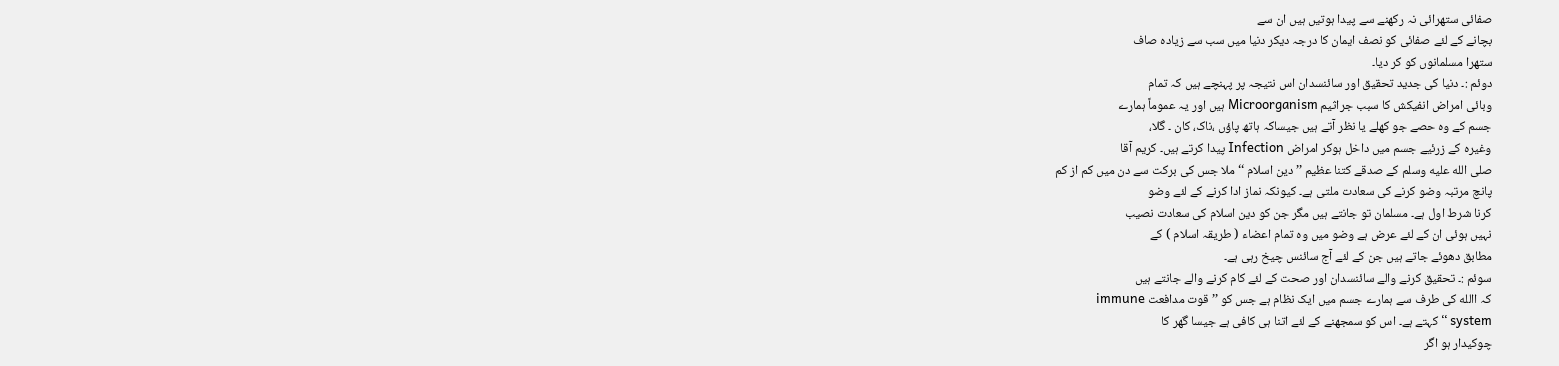صفائی ستھرائی نہ رکھنے سے پیدا ہوتیں ہیں ان سے
بچانے کے لئے صفائی کو نصف ایمان کا درجہ دیکر دنیا میں سب سے زیادہ صاف
ستھرا مسلمانوں کو کر دیا۔
دوئم :۔ دنیا کی جدید تحقیق اور سائنسدان اس نتیجہ پر پہنچے ہیں کہ تمام
وبائی امراض انفیکش کا سبب جراثیم Microorganism ہیں اور یہ عموماً ہمارے
جسم کے وہ حصے جو کھلے یا نظر آتے ہیں جیساکہ ہاتھ پاؤں ،ناک، کان ۔ گلا،
وغیرہ کے زرئیے جسم میں داخل ہوکر امراض Infection پیدا کرتے ہیں۔ کریم آقا
صلى الله عليه وسلم کے صدقے کتنا عظیم ’’ دین اسلام ‘‘ ملا جس کی برکت سے دن میں کم از کم
پانچ مرتبہ وضو کرنے کی سعادت ملتی ہے۔ کیونکہ نماز ادا کرنے کے لئے وضو
کرنا شرط اول ہے۔ مسلمان تو جانتے ہیں مگر جن کو دین اسلام کی سعادت نصیب
نہیں ہوئی ان کے لئے عرض ہے وضو میں وہ تمام اعضاء ( طریقہ اسلام ) کے
مطابق دھوئے جاتے ہیں جن کے لئے آج سائنس چیخ رہی ہے۔
سوئم :۔ تحقیق کرنے والے سائنسدان اور صحت کے لئے کام کرنے والے جانتے ہیں
کہ االله کی طرف سے ہمارے جسم میں ایک نظام ہے جس کو ’’ قوت مدافعت immune
system ‘‘ کہتے ہے۔ اس کو سمجھنے کے لئے اتنا ہی کافی ہے جیسا گھر کا
چوکیدار ہو اگر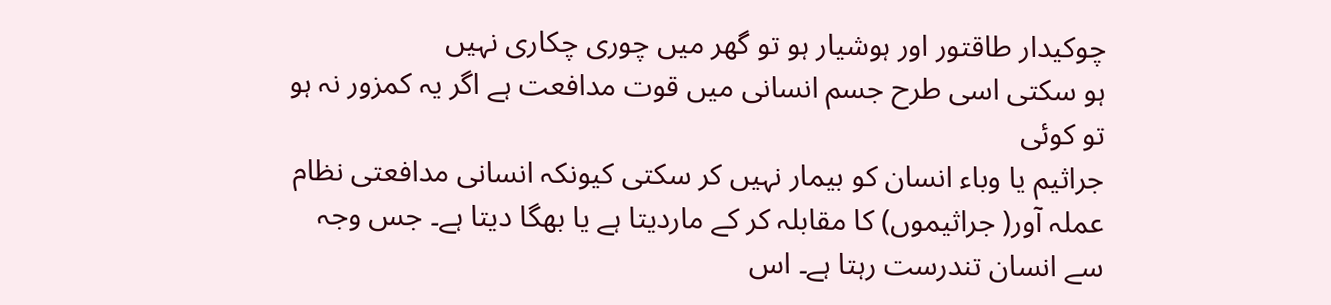چوکیدار طاقتور اور ہوشیار ہو تو گھر میں چوری چکاری نہیں
ہو سکتی اسی طرح جسم انسانی میں قوت مدافعت ہے اگر یہ کمزور نہ ہو تو کوئی
جراثیم یا وباء انسان کو بیمار نہیں کر سکتی کیونکہ انسانی مدافعتی نظام
عملہ آور( جراثیموں) کا مقابلہ کر کے ماردیتا ہے یا بھگا دیتا ہے۔ جس وجہ
سے انسان تندرست رہتا ہے۔ اس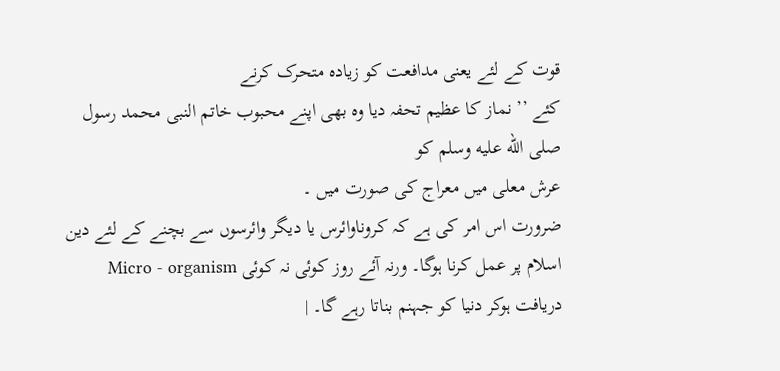قوت کے لئے یعنی مدافعت کو زیادہ متحرک کرنے
کئے ’’ نماز کا عظیم تحفہ دیا وہ بھی اپنے محبوب خاتم النبی محمد رسول صلى الله عليه وسلم کو
عرش معلی میں معراج کی صورت میں ۔
ضرورت اس امر کی ہے کہ کروناوائرس یا دیگر وائرسوں سے بچنے کے لئے دین
اسلام پر عمل کرنا ہوگا۔ ورنہ آئے روز کوئی نہ کوئی Micro - organism
دریافت ہوکر دنیا کو جہنم بناتا رہے گا۔ |